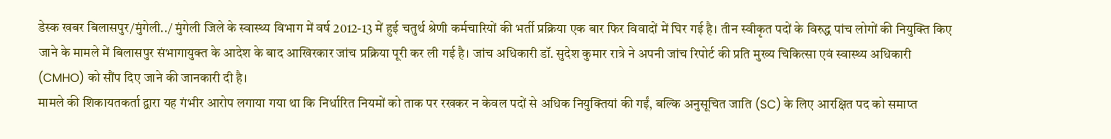डेस्क खबर बिलासपुर/मुंगेली../ मुंगेली जिले के स्वास्थ्य विभाग में वर्ष 2012-13 में हुई चतुर्थ श्रेणी कर्मचारियों की भर्ती प्रक्रिया एक बार फिर विवादों में घिर गई है। तीन स्वीकृत पदों के विरुद्ध पांच लोगों की नियुक्ति किए जाने के मामले में बिलासपुर संभागायुक्त के आदेश के बाद आखिरकार जांच प्रक्रिया पूरी कर ली गई है। जांच अधिकारी डॉ. सुदेश कुमार रात्रे ने अपनी जांच रिपोर्ट की प्रति मुख्य चिकित्सा एवं स्वास्थ्य अधिकारी (CMHO) को सौंप दिए जाने की जानकारी दी है।
मामले की शिकायतकर्ता द्वारा यह गंभीर आरोप लगाया गया था कि निर्धारित नियमों को ताक पर रखकर न केवल पदों से अधिक नियुक्तियां की गईं, बल्कि अनुसूचित जाति (SC) के लिए आरक्षित पद को समाप्त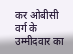कर ओबीसी वर्ग के उम्मीदवार का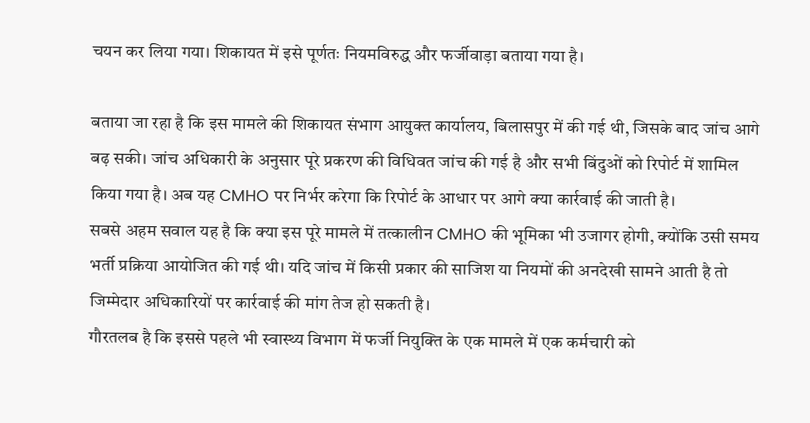चयन कर लिया गया। शिकायत में इसे पूर्णतः नियमविरुद्ध और फर्जीवाड़ा बताया गया है।

बताया जा रहा है कि इस मामले की शिकायत संभाग आयुक्त कार्यालय, बिलासपुर में की गई थी, जिसके बाद जांच आगे बढ़ सकी। जांच अधिकारी के अनुसार पूरे प्रकरण की विधिवत जांच की गई है और सभी बिंदुओं को रिपोर्ट में शामिल किया गया है। अब यह CMHO पर निर्भर करेगा कि रिपोर्ट के आधार पर आगे क्या कार्रवाई की जाती है।
सबसे अहम सवाल यह है कि क्या इस पूरे मामले में तत्कालीन CMHO की भूमिका भी उजागर होगी, क्योंकि उसी समय भर्ती प्रक्रिया आयोजित की गई थी। यदि जांच में किसी प्रकार की साजिश या नियमों की अनदेखी सामने आती है तो जिम्मेदार अधिकारियों पर कार्रवाई की मांग तेज हो सकती है।
गौरतलब है कि इससे पहले भी स्वास्थ्य विभाग में फर्जी नियुक्ति के एक मामले में एक कर्मचारी को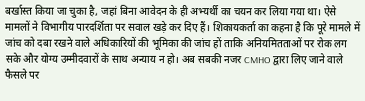बर्खास्त किया जा चुका है, जहां बिना आवेदन के ही अभ्यर्थी का चयन कर लिया गया था। ऐसे मामलों ने विभागीय पारदर्शिता पर सवाल खड़े कर दिए हैं। शिकायकर्ता का कहना है कि पूरे मामले में जांच को दबा रखने वाले अधिकारियों की भूमिका की जांच हों ताकि अनियमितताओं पर रोक लग सके और योग्य उम्मीदवारों के साथ अन्याय न हो। अब सबकी नजर CMHO द्वारा लिए जाने वाले फैसले पर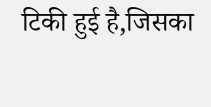टिकी हुई है,जिसका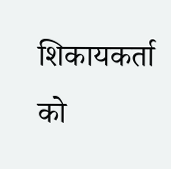शिकायकर्ता को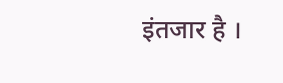इंतजार है ।